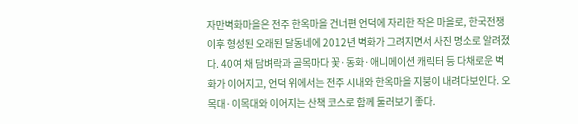자만벽화마을은 전주 한옥마을 건너편 언덕에 자리한 작은 마을로, 한국전쟁 이후 형성된 오래된 달동네에 2012년 벽화가 그려지면서 사진 명소로 알려졌다. 40여 채 담벼락과 골목마다 꽃·동화·애니메이션 캐릭터 등 다채로운 벽화가 이어지고, 언덕 위에서는 전주 시내와 한옥마을 지붕이 내려다보인다. 오목대·이목대와 이어지는 산책 코스로 함께 둘러보기 좋다.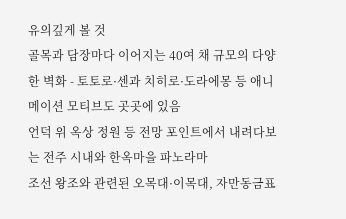유의깊게 볼 것
골목과 담장마다 이어지는 40여 채 규모의 다양한 벽화 - 토토로·센과 치히로·도라에몽 등 애니메이션 모티브도 곳곳에 있음
언덕 위 옥상 정원 등 전망 포인트에서 내려다보는 전주 시내와 한옥마을 파노라마
조선 왕조와 관련된 오목대·이목대, 자만동금표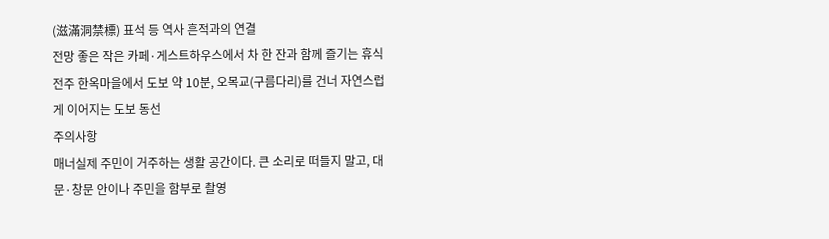(滋滿洞禁標) 표석 등 역사 흔적과의 연결
전망 좋은 작은 카페·게스트하우스에서 차 한 잔과 함께 즐기는 휴식
전주 한옥마을에서 도보 약 10분, 오목교(구름다리)를 건너 자연스럽게 이어지는 도보 동선
주의사항
매너실제 주민이 거주하는 생활 공간이다. 큰 소리로 떠들지 말고, 대문·창문 안이나 주민을 함부로 촬영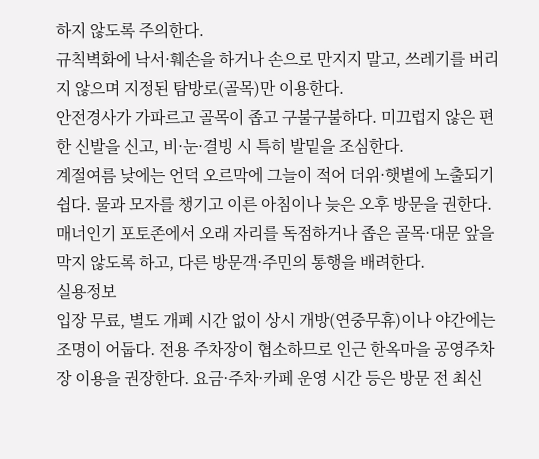하지 않도록 주의한다.
규칙벽화에 낙서·훼손을 하거나 손으로 만지지 말고, 쓰레기를 버리지 않으며 지정된 탐방로(골목)만 이용한다.
안전경사가 가파르고 골목이 좁고 구불구불하다. 미끄럽지 않은 편한 신발을 신고, 비·눈·결빙 시 특히 발밑을 조심한다.
계절여름 낮에는 언덕 오르막에 그늘이 적어 더위·햇볕에 노출되기 쉽다. 물과 모자를 챙기고 이른 아침이나 늦은 오후 방문을 권한다.
매너인기 포토존에서 오래 자리를 독점하거나 좁은 골목·대문 앞을 막지 않도록 하고, 다른 방문객·주민의 통행을 배려한다.
실용정보
입장 무료, 별도 개폐 시간 없이 상시 개방(연중무휴)이나 야간에는 조명이 어둡다. 전용 주차장이 협소하므로 인근 한옥마을 공영주차장 이용을 권장한다. 요금·주차·카페 운영 시간 등은 방문 전 최신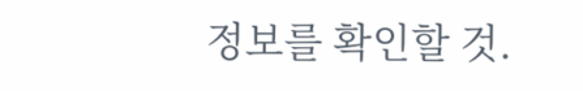정보를 확인할 것.